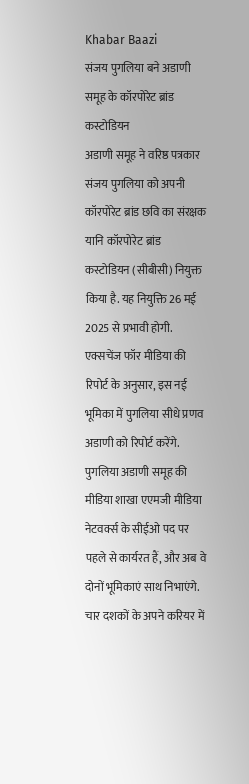Khabar Baazi
संजय पुगलिया बने अडाणी समूह के कॉरपोरेट ब्रांड कस्टोडियन
अडाणी समूह ने वरिष्ठ पत्रकार संजय पुगलिया को अपनी कॉरपोरेट ब्रांड छवि का संरक्षक यानि कॉरपोरेट ब्रांड कस्टोडियन (सीबीसी) नियुक्त किया है. यह नियुक्ति 26 मई 2025 से प्रभावी होगी. एक्सचेंज फॉर मीडिया की रिपोर्ट के अनुसार, इस नई भूमिका में पुगलिया सीधे प्रणव अडाणी को रिपोर्ट करेंगे.
पुगलिया अडाणी समूह की मीडिया शाखा एएमजी मीडिया नेटवर्क्स के सीईओ पद पर पहले से कार्यरत हैं, और अब वे दोनों भूमिकाएं साथ निभाएंगे.
चार दशकों के अपने करियर में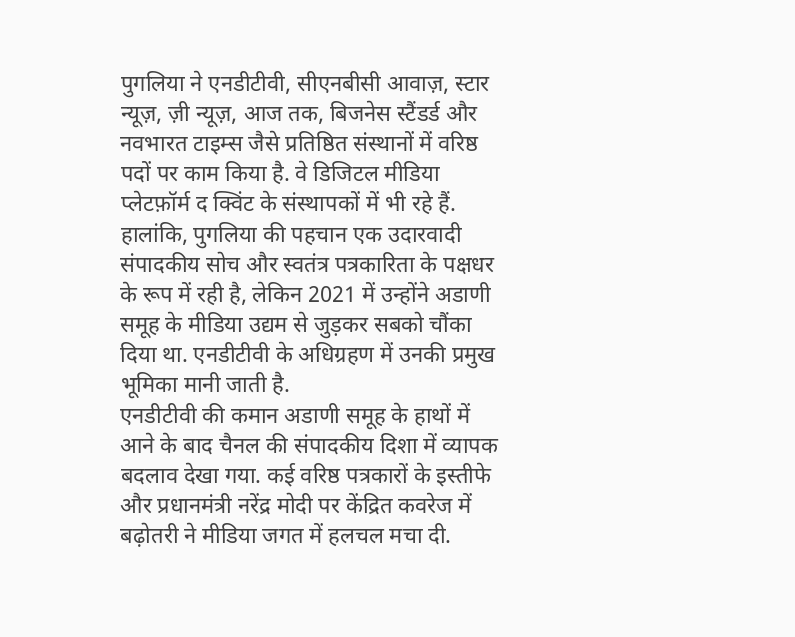पुगलिया ने एनडीटीवी, सीएनबीसी आवाज़, स्टार न्यूज़, ज़ी न्यूज़, आज तक, बिजनेस स्टैंडर्ड और नवभारत टाइम्स जैसे प्रतिष्ठित संस्थानों में वरिष्ठ पदों पर काम किया है. वे डिजिटल मीडिया प्लेटफ़ॉर्म द क्विंट के संस्थापकों में भी रहे हैं.
हालांकि, पुगलिया की पहचान एक उदारवादी संपादकीय सोच और स्वतंत्र पत्रकारिता के पक्षधर के रूप में रही है, लेकिन 2021 में उन्होंने अडाणी समूह के मीडिया उद्यम से जुड़कर सबको चौंका दिया था. एनडीटीवी के अधिग्रहण में उनकी प्रमुख भूमिका मानी जाती है.
एनडीटीवी की कमान अडाणी समूह के हाथों में आने के बाद चैनल की संपादकीय दिशा में व्यापक बदलाव देखा गया. कई वरिष्ठ पत्रकारों के इस्तीफे और प्रधानमंत्री नरेंद्र मोदी पर केंद्रित कवरेज में बढ़ोतरी ने मीडिया जगत में हलचल मचा दी.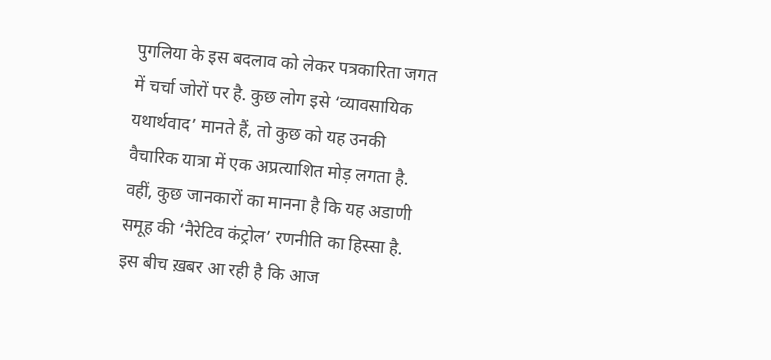पुगलिया के इस बदलाव को लेकर पत्रकारिता जगत में चर्चा जोरों पर है. कुछ लोग इसे ‘व्यावसायिक यथार्थवाद’ मानते हैं, तो कुछ को यह उनकी वैचारिक यात्रा में एक अप्रत्याशित मोड़ लगता है. वहीं, कुछ जानकारों का मानना है कि यह अडाणी समूह की ‘नैरेटिव कंट्रोल’ रणनीति का हिस्सा है.
इस बीच ख़बर आ रही है कि आज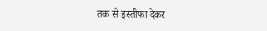तक से इस्तीफा देकर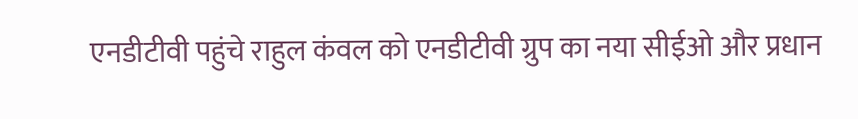एनडीटीवी पहुंचे राहुल कंवल को एनडीटीवी ग्रुप का नया सीईओ और प्रधान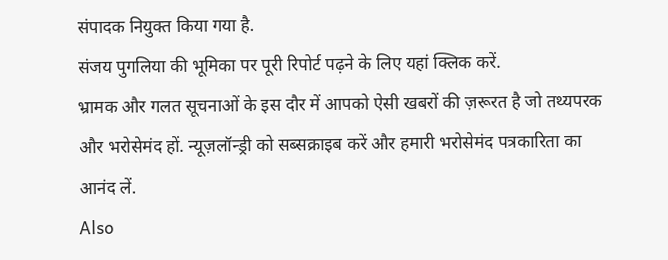संपादक नियुक्त किया गया है.
संजय पुगलिया की भूमिका पर पूरी रिपोर्ट पढ़ने के लिए यहां क्लिक करें.
भ्रामक और गलत सूचनाओं के इस दौर में आपको ऐसी खबरों की ज़रूरत है जो तथ्यपरक और भरोसेमंद हों. न्यूज़लॉन्ड्री को सब्सक्राइब करें और हमारी भरोसेमंद पत्रकारिता का आनंद लें.
Also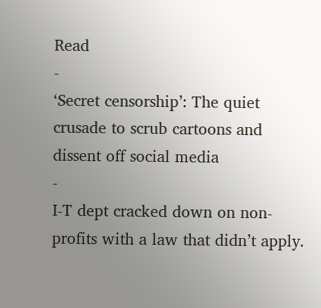Read
-
‘Secret censorship’: The quiet crusade to scrub cartoons and dissent off social media
-
I-T dept cracked down on non-profits with a law that didn’t apply.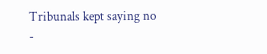Tribunals kept saying no
-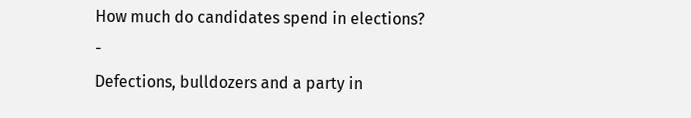How much do candidates spend in elections?
-
Defections, bulldozers and a party in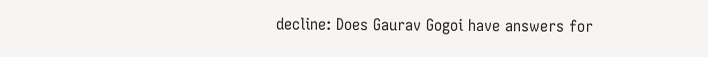decline: Does Gaurav Gogoi have answers for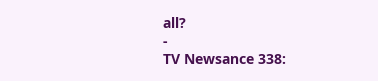all?
-
TV Newsance 338: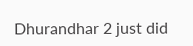Dhurandhar 2 just did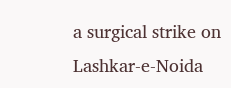a surgical strike on Lashkar-e-Noida